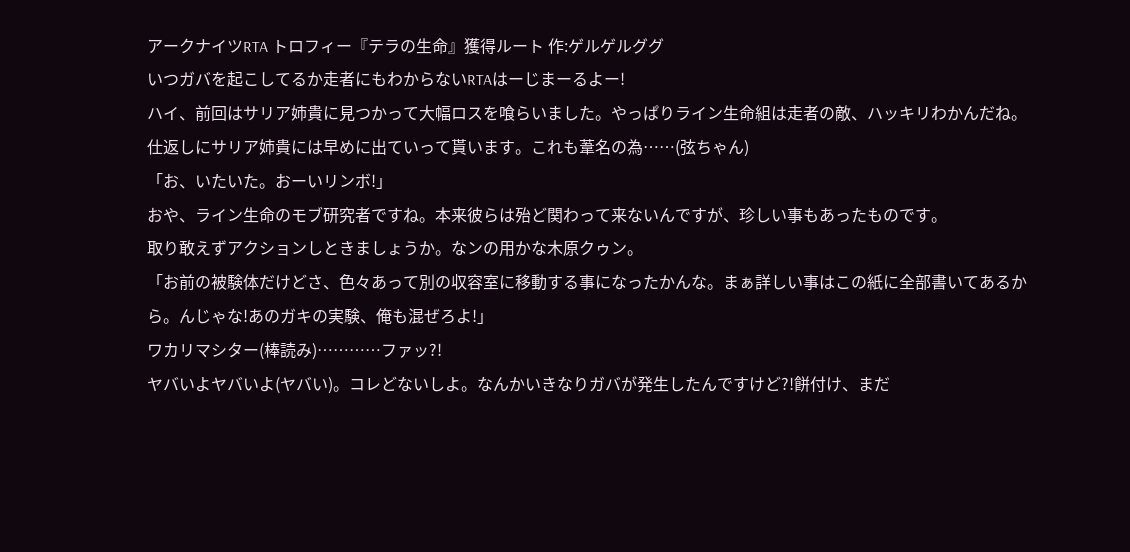アークナイツRTA トロフィー『テラの生命』獲得ルート 作:ゲルゲルググ
いつガバを起こしてるか走者にもわからないRTAはーじまーるよー!
ハイ、前回はサリア姉貴に見つかって大幅ロスを喰らいました。やっぱりライン生命組は走者の敵、ハッキリわかんだね。仕返しにサリア姉貴には早めに出ていって貰います。これも葦名の為……(弦ちゃん)
「お、いたいた。おーいリンボ!」
おや、ライン生命のモブ研究者ですね。本来彼らは殆ど関わって来ないんですが、珍しい事もあったものです。
取り敢えずアクションしときましょうか。なンの用かな木原クゥン。
「お前の被験体だけどさ、色々あって別の収容室に移動する事になったかんな。まぁ詳しい事はこの紙に全部書いてあるから。んじゃな!あのガキの実験、俺も混ぜろよ!」
ワカリマシター(棒読み)…………ファッ?!
ヤバいよヤバいよ(ヤバい)。コレどないしよ。なんかいきなりガバが発生したんですけど?!餅付け、まだ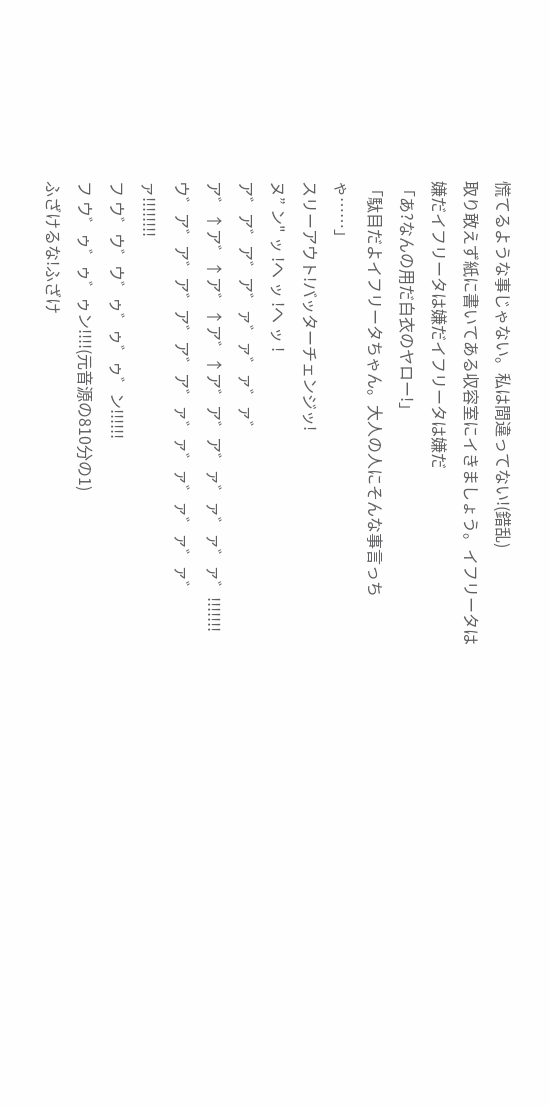慌てるような事じゃない。私は間違ってない!(錯乱)
取り敢えず紙に書いてある収容室にイきましょう。イフリータは嫌だイフリータは嫌だイフリータは嫌だ
「あ?なんの用だ白衣のヤロー!」
「駄目だよイフリータちゃん。大人の人にそんな事言っちゃ……」
スリーアウト!バッターチェンジッ!
ヌ” ン" ッ !ヘ ッ !ヘ ッ !
ア゛ア゛ア゛ア゛ァ゛ァ゛ァ゛ァ゛
ア゛↑ア゛↑ア゛↑ア゛↑ア゛ア゛ア゛ァ゛ァ゛ァ゛ァ゛!!!!!!!
ウ゛ア゛ア゛ア゛ア゛ア゛ア゛ァ゛ァ゛ァ゛ァ゛ァ゛ァ゛ァ!!!!!!!!
フ ウ゛ウ゛ウ゛ゥ゛ゥ゛ゥ゛ン!!!!!!
フ ウ゛ゥ゛ゥ゛ゥン!!!!(元音源の810分の1)
ふざけるな!ふざけ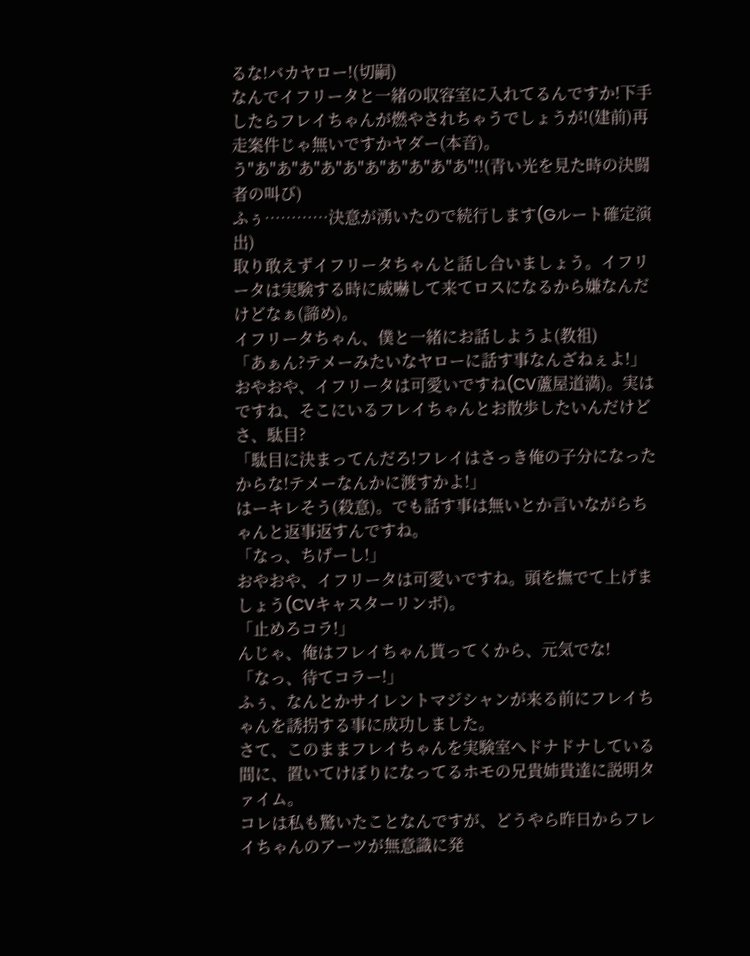るな!バカヤロー!(切嗣)
なんでイフリータと一緒の収容室に入れてるんですか!下手したらフレイちゃんが燃やされちゃうでしょうが!(建前)再走案件じゃ無いですかヤダー(本音)。
う"あ"あ"あ"あ"あ"あ"あ"あ"あ"あ"!!(青い光を見た時の決闘者の叫び)
ふぅ…………決意が湧いたので続行します(Gルート確定演出)
取り敢えずイフリータちゃんと話し合いましょう。イフリータは実験する時に威嚇して来てロスになるから嫌なんだけどなぁ(諦め)。
イフリータちゃん、僕と一緒にお話しようよ(教祖)
「あぁん?テメーみたいなヤローに話す事なんざねぇよ!」
おやおや、イフリータは可愛いですね(CV蘆屋道満)。実はですね、そこにいるフレイちゃんとお散歩したいんだけどさ、駄目?
「駄目に決まってんだろ!フレイはさっき俺の子分になったからな!テメーなんかに渡すかよ!」
はーキレそう(殺意)。でも話す事は無いとか言いながらちゃんと返事返すんですね。
「なっ、ちげーし!」
おやおや、イフリータは可愛いですね。頭を撫でて上げましょう(CVキャスターリンボ)。
「止めろコラ!」
んじゃ、俺はフレイちゃん貰ってくから、元気でな!
「なっ、待てコラー!」
ふぅ、なんとかサイレントマジシャンが来る前にフレイちゃんを誘拐する事に成功しました。
さて、このままフレイちゃんを実験室へドナドナしている間に、置いてけぼりになってるホモの兄貴姉貴達に説明タァイム。
コレは私も驚いたことなんですが、どうやら昨日からフレイちゃんのアーツが無意識に発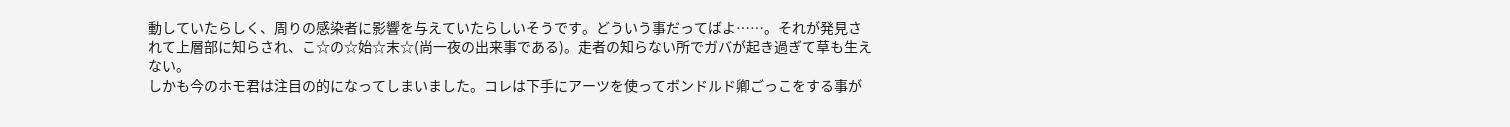動していたらしく、周りの感染者に影響を与えていたらしいそうです。どういう事だってばよ……。それが発見されて上層部に知らされ、こ☆の☆始☆末☆(尚一夜の出来事である)。走者の知らない所でガバが起き過ぎて草も生えない。
しかも今のホモ君は注目の的になってしまいました。コレは下手にアーツを使ってボンドルド卿ごっこをする事が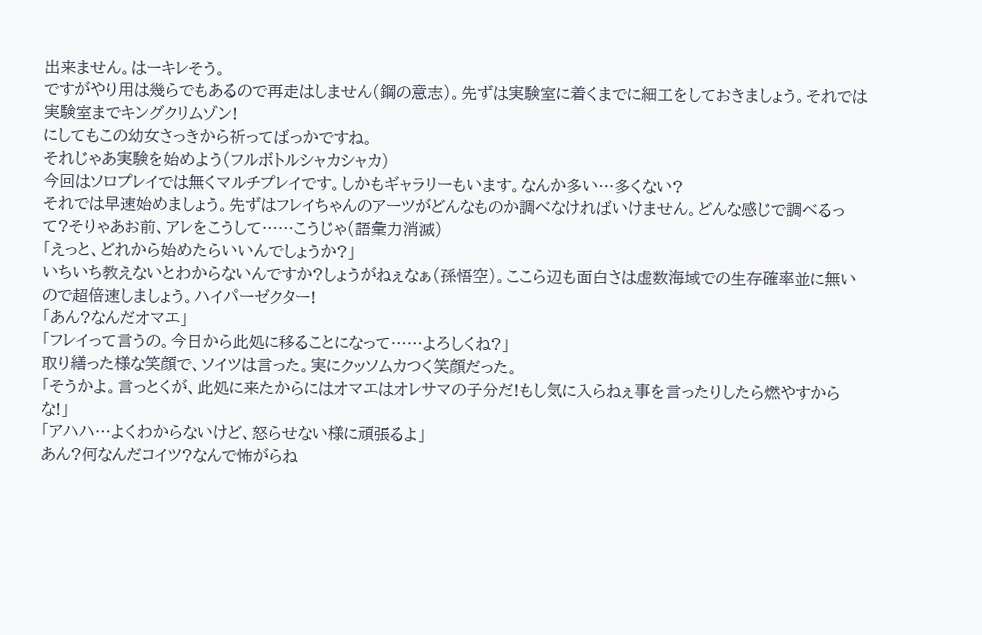出来ません。はーキレそう。
ですがやり用は幾らでもあるので再走はしません(鋼の意志)。先ずは実験室に着くまでに細工をしておきましょう。それでは実験室までキングクリムゾン!
にしてもこの幼女さっきから祈ってばっかですね。
それじゃあ実験を始めよう(フルボトルシャカシャカ)
今回はソロプレイでは無くマルチプレイです。しかもギャラリーもいます。なんか多い…多くない?
それでは早速始めましょう。先ずはフレイちゃんのアーツがどんなものか調べなければいけません。どんな感じで調べるって?そりゃあお前、アレをこうして……こうじゃ(語彙力消滅)
「えっと、どれから始めたらいいんでしょうか?」
いちいち教えないとわからないんですか?しょうがねぇなぁ(孫悟空)。ここら辺も面白さは虚数海域での生存確率並に無いので超倍速しましょう。ハイパーゼクター!
「あん?なんだオマエ」
「フレイって言うの。今日から此処に移ることになって……よろしくね?」
取り繕った様な笑顔で、ソイツは言った。実にクッソムカつく笑顔だった。
「そうかよ。言っとくが、此処に来たからにはオマエはオレサマの子分だ!もし気に入らねぇ事を言ったりしたら燃やすからな!」
「アハハ…よくわからないけど、怒らせない様に頑張るよ」
あん?何なんだコイツ?なんで怖がらね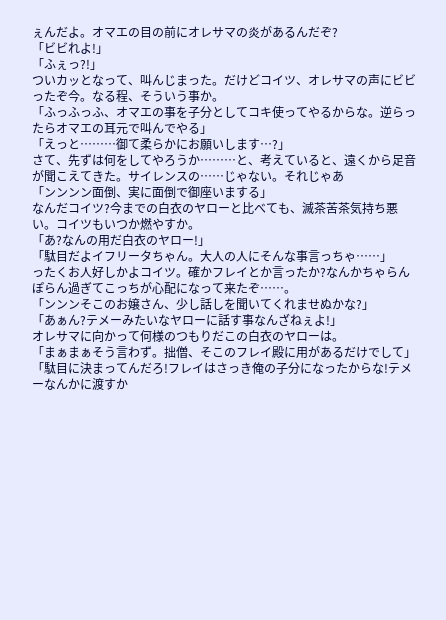ぇんだよ。オマエの目の前にオレサマの炎があるんだぞ?
「ビビれよ!」
「ふぇっ?!」
ついカッとなって、叫んじまった。だけどコイツ、オレサマの声にビビったぞ今。なる程、そういう事か。
「ふっふっふ、オマエの事を子分としてコキ使ってやるからな。逆らったらオマエの耳元で叫んでやる」
「えっと………御て柔らかにお願いします…?」
さて、先ずは何をしてやろうか………と、考えていると、遠くから足音が聞こえてきた。サイレンスの……じゃない。それじゃあ
「ンンンン面倒、実に面倒で御座いまする」
なんだコイツ?今までの白衣のヤローと比べても、滅茶苦茶気持ち悪い。コイツもいつか燃やすか。
「あ?なんの用だ白衣のヤロー!」
「駄目だよイフリータちゃん。大人の人にそんな事言っちゃ……」
ったくお人好しかよコイツ。確かフレイとか言ったか?なんかちゃらんぽらん過ぎてこっちが心配になって来たぞ……。
「ンンンそこのお嬢さん、少し話しを聞いてくれませぬかな?」
「あぁん?テメーみたいなヤローに話す事なんざねぇよ!」
オレサマに向かって何様のつもりだこの白衣のヤローは。
「まぁまぁそう言わず。拙僧、そこのフレイ殿に用があるだけでして」
「駄目に決まってんだろ!フレイはさっき俺の子分になったからな!テメーなんかに渡すか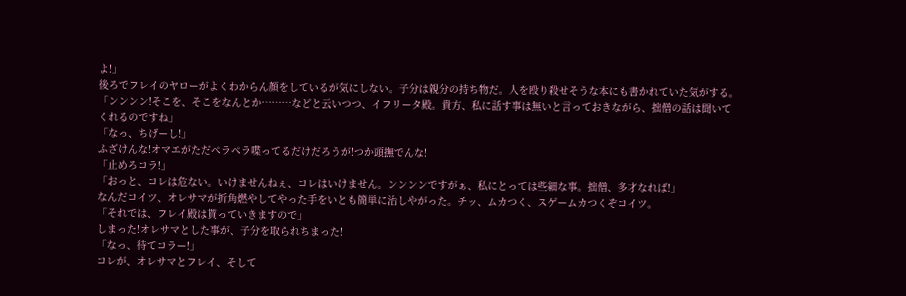よ!」
後ろでフレイのヤローがよくわからん顔をしているが気にしない。子分は親分の持ち物だ。人を殴り殺せそうな本にも書かれていた気がする。
「ンンンン!そこを、そこをなんとか………などと云いつつ、イフリータ殿。貴方、私に話す事は無いと言っておきながら、拙僧の話は聞いてくれるのですね」
「なっ、ちげーし!」
ふざけんな!オマエがただペラペラ喋ってるだけだろうが!つか頭撫でんな!
「止めろコラ!」
「おっと、コレは危ない。いけませんねぇ、コレはいけません。ンンンンですがぁ、私にとっては些細な事。拙僧、多才なれば!」
なんだコイツ、オレサマが折角燃やしてやった手をいとも簡単に治しやがった。チッ、ムカつく、スゲームカつくぞコイツ。
「それでは、フレイ殿は貰っていきますので」
しまった!オレサマとした事が、子分を取られちまった!
「なっ、待てコラー!」
コレが、オレサマとフレイ、そして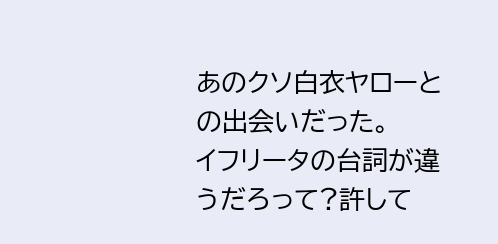あのクソ白衣ヤローとの出会いだった。
イフリータの台詞が違うだろって?許して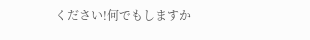ください!何でもしますか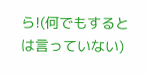ら!(何でもするとは言っていない)